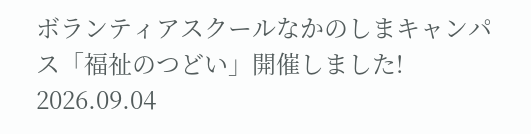ボランティアスクールなかのしまキャンパス「福祉のつどい」開催しました!
2026.09.04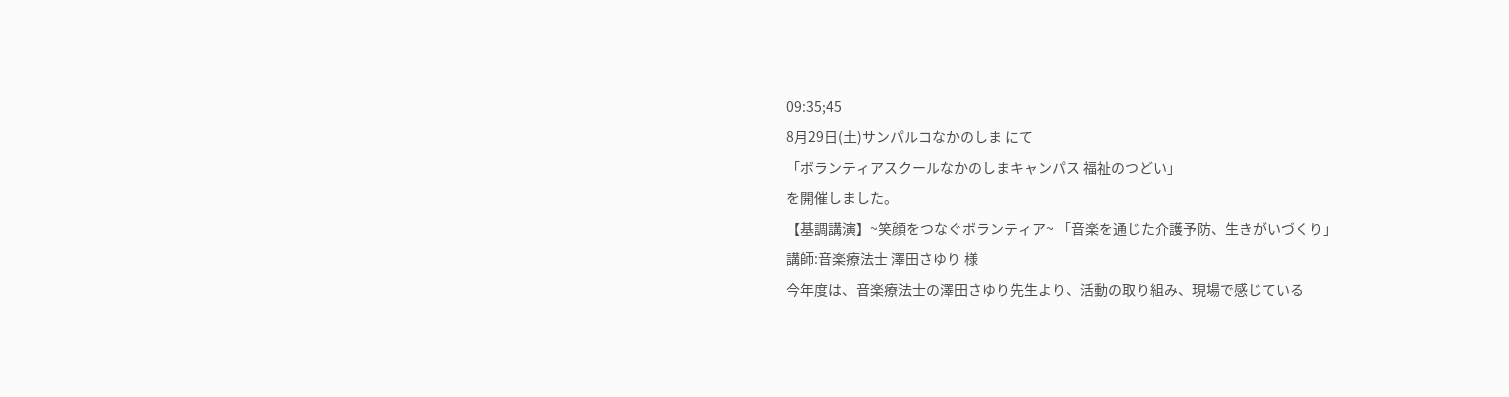09:35;45
8月29日(土)サンパルコなかのしま にて
「ボランティアスクールなかのしまキャンパス 福祉のつどい」
を開催しました。
【基調講演】~笑顔をつなぐボランティア~ 「音楽を通じた介護予防、生きがいづくり」
講師:音楽療法士 澤田さゆり 様
今年度は、音楽療法士の澤田さゆり先生より、活動の取り組み、現場で感じている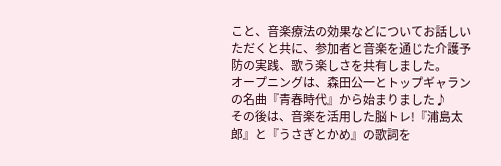こと、音楽療法の効果などについてお話しいただくと共に、参加者と音楽を通じた介護予防の実践、歌う楽しさを共有しました。
オープニングは、森田公一とトップギャランの名曲『青春時代』から始まりました♪
その後は、音楽を活用した脳トレ!『浦島太郎』と『うさぎとかめ』の歌詞を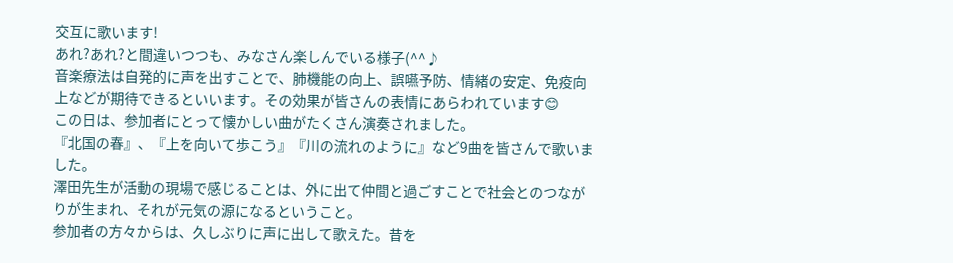交互に歌います!
あれ?あれ?と間違いつつも、みなさん楽しんでいる様子(^^♪
音楽療法は自発的に声を出すことで、肺機能の向上、誤嚥予防、情緒の安定、免疫向上などが期待できるといいます。その効果が皆さんの表情にあらわれています😊
この日は、参加者にとって懐かしい曲がたくさん演奏されました。
『北国の春』、『上を向いて歩こう』『川の流れのように』など9曲を皆さんで歌いました。
澤田先生が活動の現場で感じることは、外に出て仲間と過ごすことで社会とのつながりが生まれ、それが元気の源になるということ。
参加者の方々からは、久しぶりに声に出して歌えた。昔を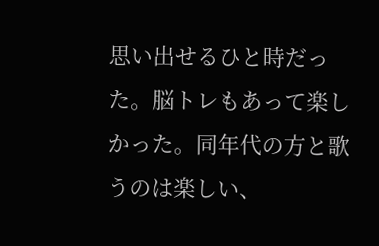思い出せるひと時だった。脳トレもあって楽しかった。同年代の方と歌うのは楽しい、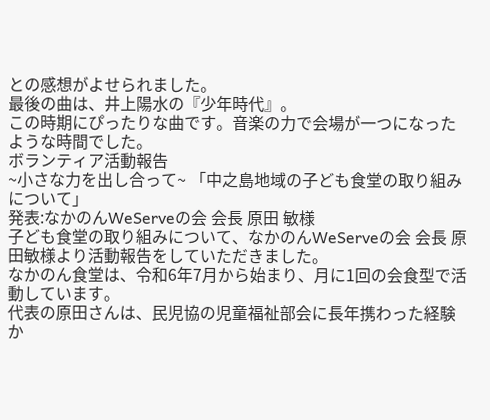との感想がよせられました。
最後の曲は、井上陽水の『少年時代』。
この時期にぴったりな曲です。音楽の力で会場が一つになったような時間でした。
ボランティア活動報告
~小さな力を出し合って~ 「中之島地域の子ども食堂の取り組みについて」
発表:なかのんWeServeの会 会長 原田 敏様
子ども食堂の取り組みについて、なかのんWeServeの会 会長 原田敏様より活動報告をしていただきました。
なかのん食堂は、令和6年7月から始まり、月に1回の会食型で活動しています。
代表の原田さんは、民児協の児童福祉部会に長年携わった経験か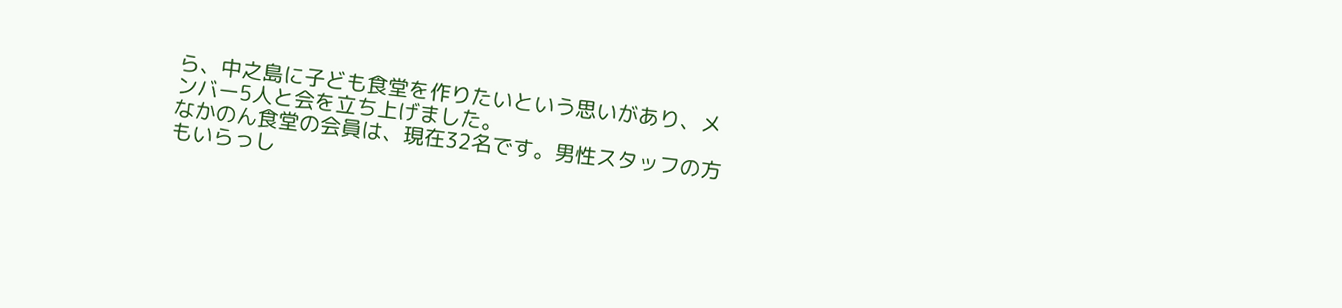ら、中之島に子ども食堂を作りたいという思いがあり、メンバー5人と会を立ち上げました。
なかのん食堂の会員は、現在32名です。男性スタッフの方もいらっし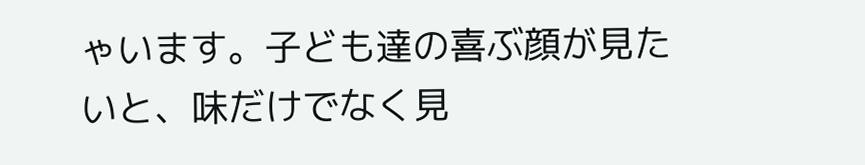ゃいます。子ども達の喜ぶ顔が見たいと、味だけでなく見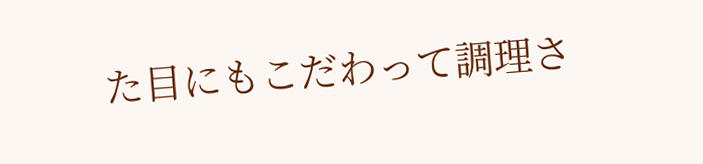た目にもこだわって調理さ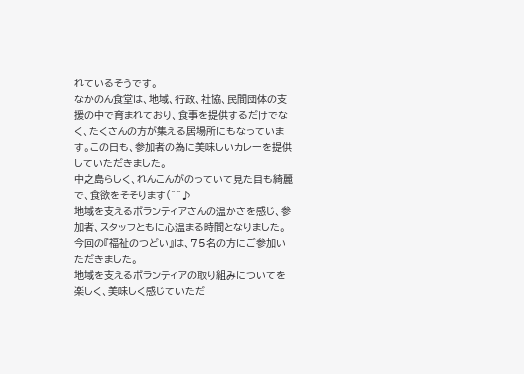れているそうです。
なかのん食堂は、地域、行政、社協、民間団体の支援の中で育まれており、食事を提供するだけでなく、たくさんの方が集える居場所にもなっています。この日も、参加者の為に美味しいカレーを提供していただきました。
中之島らしく、れんこんがのっていて見た目も綺麗で、食欲をそそります(^^♪
地域を支えるボランティアさんの温かさを感じ、参加者、スタッフともに心温まる時間となりました。
今回の『福祉のつどい』は、75名の方にご参加いただきました。
地域を支えるボランティアの取り組みについてを楽しく、美味しく感じていただ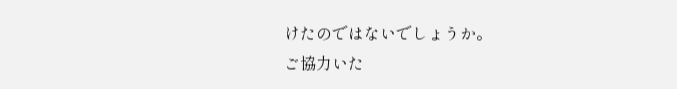けたのではないでしょうか。
ご協力いた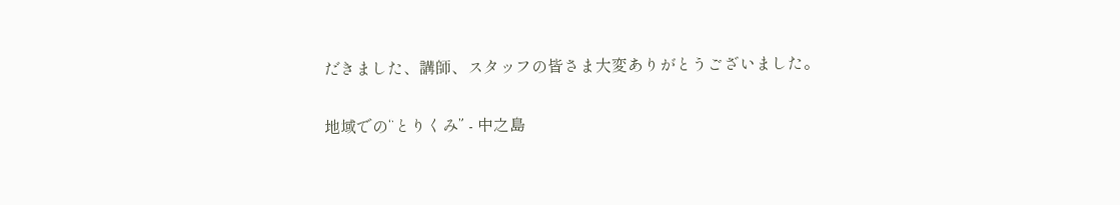だきました、講師、スタッフの皆さま大変ありがとうございました。

地域での“とりくみ” - 中之島